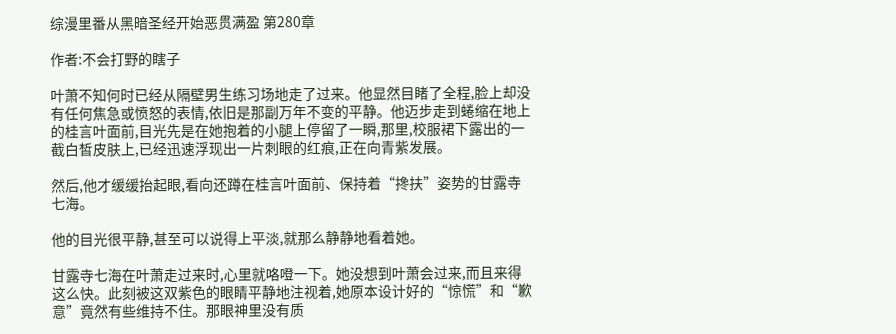综漫里番从黑暗圣经开始恶贯满盈 第280章

作者:不会打野的瞎子

叶萧不知何时已经从隔壁男生练习场地走了过来。他显然目睹了全程,脸上却没有任何焦急或愤怒的表情,依旧是那副万年不变的平静。他迈步走到蜷缩在地上的桂言叶面前,目光先是在她抱着的小腿上停留了一瞬,那里,校服裙下露出的一截白皙皮肤上,已经迅速浮现出一片刺眼的红痕,正在向青紫发展。

然后,他才缓缓抬起眼,看向还蹲在桂言叶面前、保持着“搀扶”姿势的甘露寺七海。

他的目光很平静,甚至可以说得上平淡,就那么静静地看着她。

甘露寺七海在叶萧走过来时,心里就咯噔一下。她没想到叶萧会过来,而且来得这么快。此刻被这双紫色的眼睛平静地注视着,她原本设计好的“惊慌”和“歉意”竟然有些维持不住。那眼神里没有质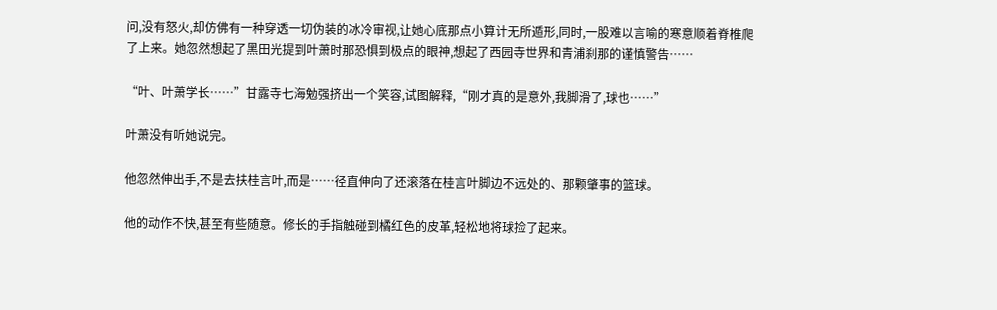问,没有怒火,却仿佛有一种穿透一切伪装的冰冷审视,让她心底那点小算计无所遁形,同时,一股难以言喻的寒意顺着脊椎爬了上来。她忽然想起了黑田光提到叶萧时那恐惧到极点的眼神,想起了西园寺世界和青浦刹那的谨慎警告……

“叶、叶萧学长……”甘露寺七海勉强挤出一个笑容,试图解释,“刚才真的是意外,我脚滑了,球也……”

叶萧没有听她说完。

他忽然伸出手,不是去扶桂言叶,而是……径直伸向了还滚落在桂言叶脚边不远处的、那颗肇事的篮球。

他的动作不快,甚至有些随意。修长的手指触碰到橘红色的皮革,轻松地将球捡了起来。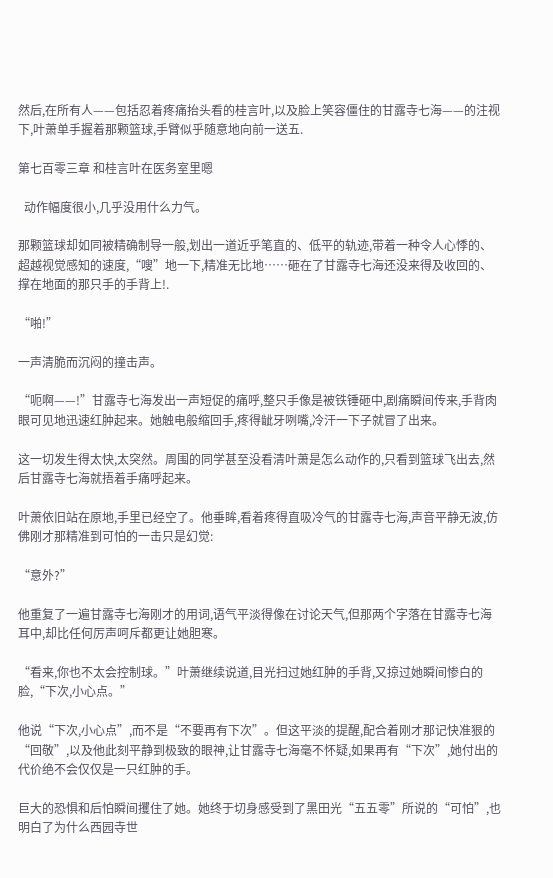然后,在所有人——包括忍着疼痛抬头看的桂言叶,以及脸上笑容僵住的甘露寺七海——的注视下,叶萧单手握着那颗篮球,手臂似乎随意地向前一送五.

第七百零三章 和桂言叶在医务室里嗯

  动作幅度很小,几乎没用什么力气。

那颗篮球却如同被精确制导一般,划出一道近乎笔直的、低平的轨迹,带着一种令人心悸的、超越视觉感知的速度,“嗖”地一下,精准无比地……砸在了甘露寺七海还没来得及收回的、撑在地面的那只手的手背上!.

“啪!”

一声清脆而沉闷的撞击声。

“呃啊——!”甘露寺七海发出一声短促的痛呼,整只手像是被铁锤砸中,剧痛瞬间传来,手背肉眼可见地迅速红肿起来。她触电般缩回手,疼得龇牙咧嘴,冷汗一下子就冒了出来。

这一切发生得太快,太突然。周围的同学甚至没看清叶萧是怎么动作的,只看到篮球飞出去,然后甘露寺七海就捂着手痛呼起来。

叶萧依旧站在原地,手里已经空了。他垂眸,看着疼得直吸冷气的甘露寺七海,声音平静无波,仿佛刚才那精准到可怕的一击只是幻觉:

“意外?”

他重复了一遍甘露寺七海刚才的用词,语气平淡得像在讨论天气,但那两个字落在甘露寺七海耳中,却比任何厉声呵斥都更让她胆寒。

“看来,你也不太会控制球。”叶萧继续说道,目光扫过她红肿的手背,又掠过她瞬间惨白的脸,“下次,小心点。”

他说“下次,小心点”,而不是“不要再有下次”。但这平淡的提醒,配合着刚才那记快准狠的“回敬”,以及他此刻平静到极致的眼神,让甘露寺七海毫不怀疑,如果再有“下次”,她付出的代价绝不会仅仅是一只红肿的手。

巨大的恐惧和后怕瞬间攫住了她。她终于切身感受到了黑田光“五五零”所说的“可怕”,也明白了为什么西园寺世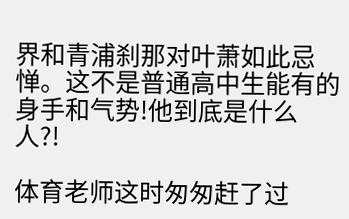界和青浦刹那对叶萧如此忌惮。这不是普通高中生能有的身手和气势!他到底是什么人?!

体育老师这时匆匆赶了过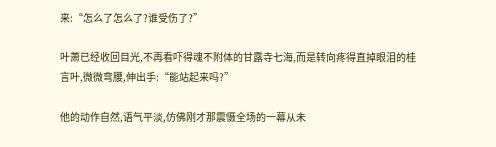来:“怎么了怎么了?谁受伤了?”

叶萧已经收回目光,不再看吓得魂不附体的甘露寺七海,而是转向疼得直掉眼泪的桂言叶,微微弯腰,伸出手:“能站起来吗?”

他的动作自然,语气平淡,仿佛刚才那震慑全场的一幕从未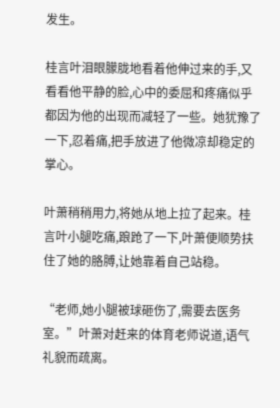发生。

桂言叶泪眼朦胧地看着他伸过来的手,又看看他平静的脸,心中的委屈和疼痛似乎都因为他的出现而减轻了一些。她犹豫了一下,忍着痛,把手放进了他微凉却稳定的掌心。

叶萧稍稍用力,将她从地上拉了起来。桂言叶小腿吃痛,踉跄了一下,叶萧便顺势扶住了她的胳膊,让她靠着自己站稳。

“老师,她小腿被球砸伤了,需要去医务室。”叶萧对赶来的体育老师说道,语气礼貌而疏离。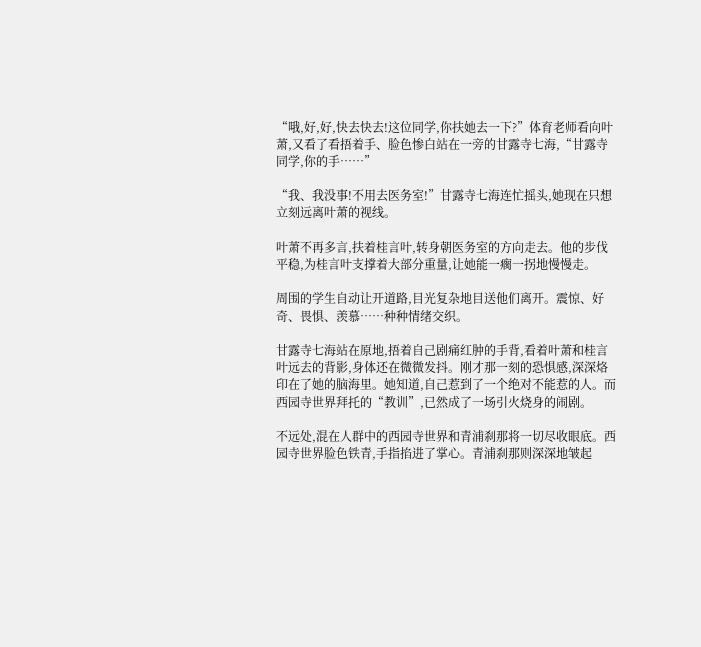“哦,好,好,快去快去!这位同学,你扶她去一下?”体育老师看向叶萧,又看了看捂着手、脸色惨白站在一旁的甘露寺七海,“甘露寺同学,你的手……”

“我、我没事!不用去医务室!”甘露寺七海连忙摇头,她现在只想立刻远离叶萧的视线。

叶萧不再多言,扶着桂言叶,转身朝医务室的方向走去。他的步伐平稳,为桂言叶支撑着大部分重量,让她能一瘸一拐地慢慢走。

周围的学生自动让开道路,目光复杂地目送他们离开。震惊、好奇、畏惧、羡慕……种种情绪交织。

甘露寺七海站在原地,捂着自己剧痛红肿的手背,看着叶萧和桂言叶远去的背影,身体还在微微发抖。刚才那一刻的恐惧感,深深烙印在了她的脑海里。她知道,自己惹到了一个绝对不能惹的人。而西园寺世界拜托的“教训”,已然成了一场引火烧身的闹剧。

不远处,混在人群中的西园寺世界和青浦刹那将一切尽收眼底。西园寺世界脸色铁青,手指掐进了掌心。青浦刹那则深深地皱起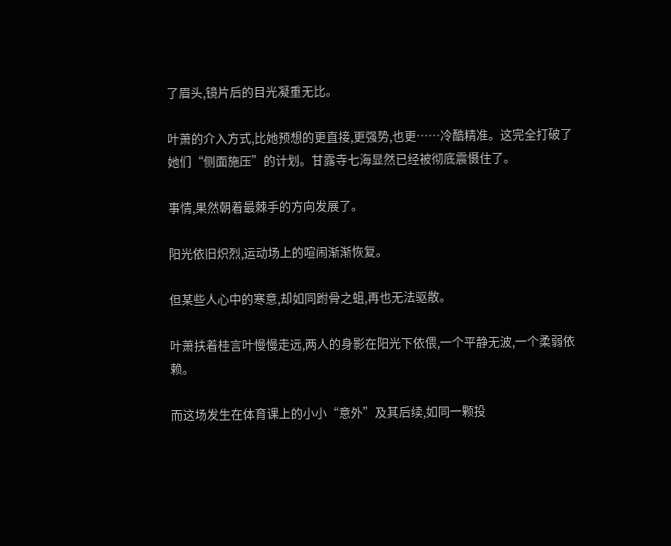了眉头,镜片后的目光凝重无比。

叶萧的介入方式,比她预想的更直接,更强势,也更……冷酷精准。这完全打破了她们“侧面施压”的计划。甘露寺七海显然已经被彻底震慑住了。

事情,果然朝着最棘手的方向发展了。

阳光依旧炽烈,运动场上的喧闹渐渐恢复。

但某些人心中的寒意,却如同跗骨之蛆,再也无法驱散。

叶萧扶着桂言叶慢慢走远,两人的身影在阳光下依偎,一个平静无波,一个柔弱依赖。

而这场发生在体育课上的小小“意外”及其后续,如同一颗投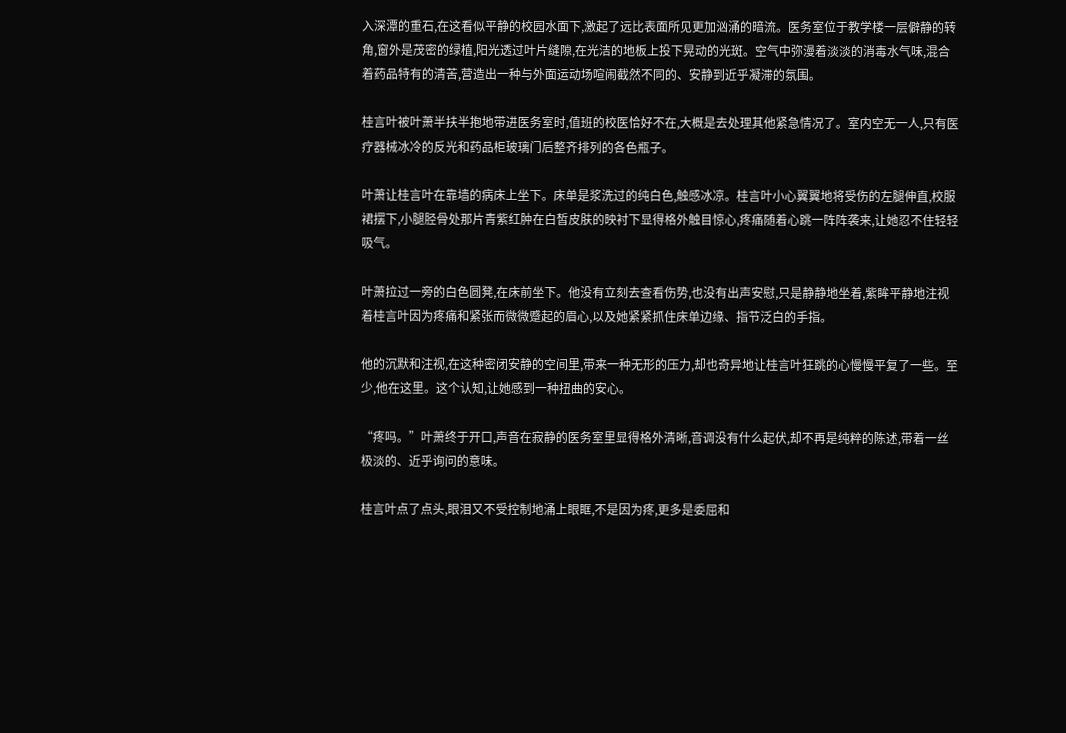入深潭的重石,在这看似平静的校园水面下,激起了远比表面所见更加汹涌的暗流。医务室位于教学楼一层僻静的转角,窗外是茂密的绿植,阳光透过叶片缝隙,在光洁的地板上投下晃动的光斑。空气中弥漫着淡淡的消毒水气味,混合着药品特有的清苦,营造出一种与外面运动场喧闹截然不同的、安静到近乎凝滞的氛围。

桂言叶被叶萧半扶半抱地带进医务室时,值班的校医恰好不在,大概是去处理其他紧急情况了。室内空无一人,只有医疗器械冰冷的反光和药品柜玻璃门后整齐排列的各色瓶子。

叶萧让桂言叶在靠墙的病床上坐下。床单是浆洗过的纯白色,触感冰凉。桂言叶小心翼翼地将受伤的左腿伸直,校服裙摆下,小腿胫骨处那片青紫红肿在白皙皮肤的映衬下显得格外触目惊心,疼痛随着心跳一阵阵袭来,让她忍不住轻轻吸气。

叶萧拉过一旁的白色圆凳,在床前坐下。他没有立刻去查看伤势,也没有出声安慰,只是静静地坐着,紫眸平静地注视着桂言叶因为疼痛和紧张而微微蹙起的眉心,以及她紧紧抓住床单边缘、指节泛白的手指。

他的沉默和注视,在这种密闭安静的空间里,带来一种无形的压力,却也奇异地让桂言叶狂跳的心慢慢平复了一些。至少,他在这里。这个认知,让她感到一种扭曲的安心。

“疼吗。”叶萧终于开口,声音在寂静的医务室里显得格外清晰,音调没有什么起伏,却不再是纯粹的陈述,带着一丝极淡的、近乎询问的意味。

桂言叶点了点头,眼泪又不受控制地涌上眼眶,不是因为疼,更多是委屈和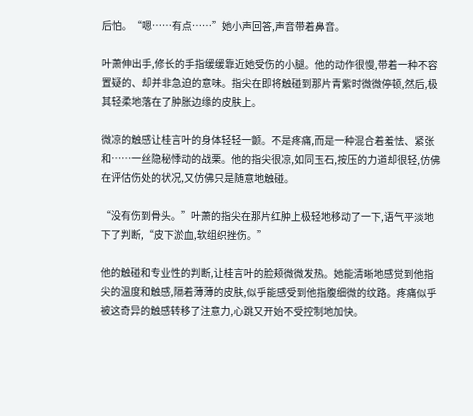后怕。“嗯……有点……”她小声回答,声音带着鼻音。

叶萧伸出手,修长的手指缓缓靠近她受伤的小腿。他的动作很慢,带着一种不容置疑的、却并非急迫的意味。指尖在即将触碰到那片青紫时微微停顿,然后,极其轻柔地落在了肿胀边缘的皮肤上。

微凉的触感让桂言叶的身体轻轻一颤。不是疼痛,而是一种混合着羞怯、紧张和……一丝隐秘悸动的战栗。他的指尖很凉,如同玉石,按压的力道却很轻,仿佛在评估伤处的状况,又仿佛只是随意地触碰。

“没有伤到骨头。”叶萧的指尖在那片红肿上极轻地移动了一下,语气平淡地下了判断,“皮下淤血,软组织挫伤。”

他的触碰和专业性的判断,让桂言叶的脸颊微微发热。她能清晰地感觉到他指尖的温度和触感,隔着薄薄的皮肤,似乎能感受到他指腹细微的纹路。疼痛似乎被这奇异的触感转移了注意力,心跳又开始不受控制地加快。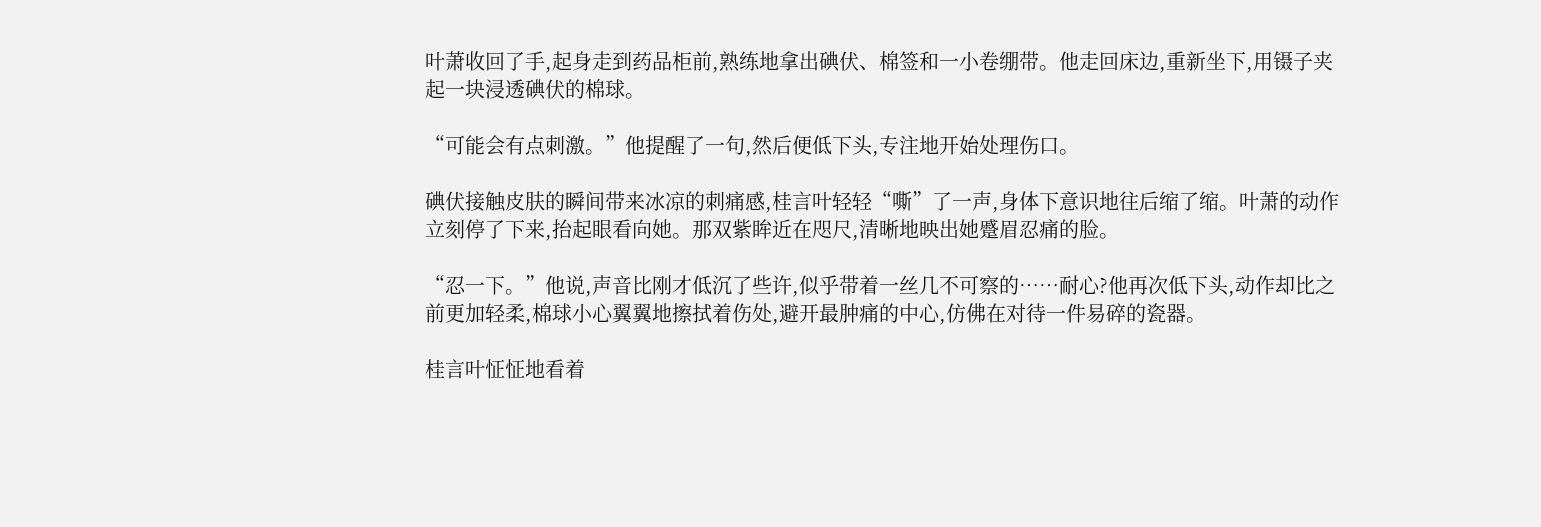叶萧收回了手,起身走到药品柜前,熟练地拿出碘伏、棉签和一小卷绷带。他走回床边,重新坐下,用镊子夹起一块浸透碘伏的棉球。

“可能会有点刺激。”他提醒了一句,然后便低下头,专注地开始处理伤口。

碘伏接触皮肤的瞬间带来冰凉的刺痛感,桂言叶轻轻“嘶”了一声,身体下意识地往后缩了缩。叶萧的动作立刻停了下来,抬起眼看向她。那双紫眸近在咫尺,清晰地映出她蹙眉忍痛的脸。

“忍一下。”他说,声音比刚才低沉了些许,似乎带着一丝几不可察的……耐心?他再次低下头,动作却比之前更加轻柔,棉球小心翼翼地擦拭着伤处,避开最肿痛的中心,仿佛在对待一件易碎的瓷器。

桂言叶怔怔地看着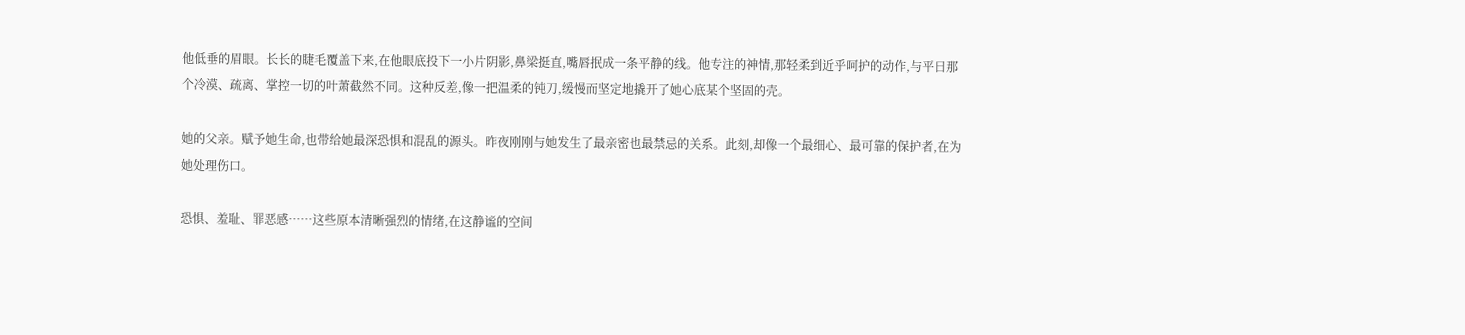他低垂的眉眼。长长的睫毛覆盖下来,在他眼底投下一小片阴影,鼻梁挺直,嘴唇抿成一条平静的线。他专注的神情,那轻柔到近乎呵护的动作,与平日那个冷漠、疏离、掌控一切的叶萧截然不同。这种反差,像一把温柔的钝刀,缓慢而坚定地撬开了她心底某个坚固的壳。

她的父亲。赋予她生命,也带给她最深恐惧和混乱的源头。昨夜刚刚与她发生了最亲密也最禁忌的关系。此刻,却像一个最细心、最可靠的保护者,在为她处理伤口。

恐惧、羞耻、罪恶感……这些原本清晰强烈的情绪,在这静谧的空间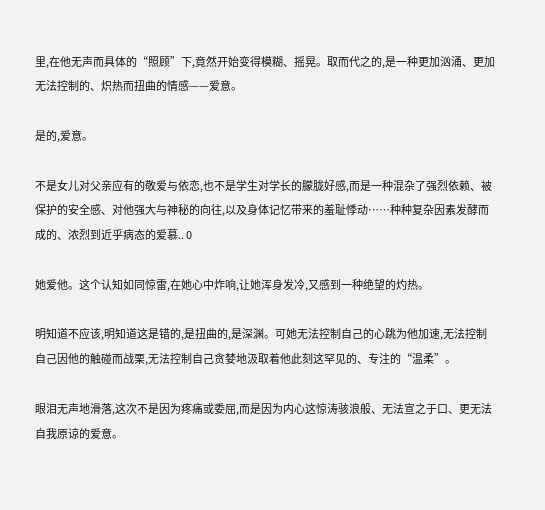里,在他无声而具体的“照顾”下,竟然开始变得模糊、摇晃。取而代之的,是一种更加汹涌、更加无法控制的、炽热而扭曲的情感——爱意。

是的,爱意。

不是女儿对父亲应有的敬爱与依恋,也不是学生对学长的朦胧好感,而是一种混杂了强烈依赖、被保护的安全感、对他强大与神秘的向往,以及身体记忆带来的羞耻悸动……种种复杂因素发酵而成的、浓烈到近乎病态的爱慕.. 0

她爱他。这个认知如同惊雷,在她心中炸响,让她浑身发冷,又感到一种绝望的灼热。

明知道不应该,明知道这是错的,是扭曲的,是深渊。可她无法控制自己的心跳为他加速,无法控制自己因他的触碰而战栗,无法控制自己贪婪地汲取着他此刻这罕见的、专注的“温柔”。

眼泪无声地滑落,这次不是因为疼痛或委屈,而是因为内心这惊涛骇浪般、无法宣之于口、更无法自我原谅的爱意。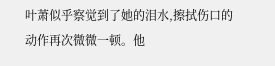叶萧似乎察觉到了她的泪水,擦拭伤口的动作再次微微一顿。他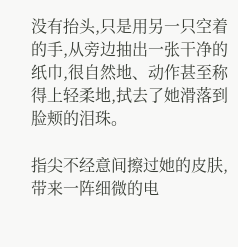没有抬头,只是用另一只空着的手,从旁边抽出一张干净的纸巾,很自然地、动作甚至称得上轻柔地,拭去了她滑落到脸颊的泪珠。

指尖不经意间擦过她的皮肤,带来一阵细微的电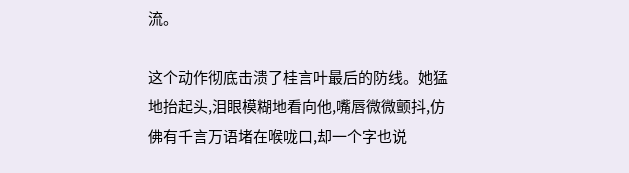流。

这个动作彻底击溃了桂言叶最后的防线。她猛地抬起头,泪眼模糊地看向他,嘴唇微微颤抖,仿佛有千言万语堵在喉咙口,却一个字也说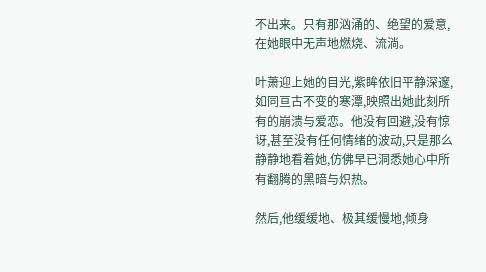不出来。只有那汹涌的、绝望的爱意,在她眼中无声地燃烧、流淌。

叶萧迎上她的目光,紫眸依旧平静深邃,如同亘古不变的寒潭,映照出她此刻所有的崩溃与爱恋。他没有回避,没有惊讶,甚至没有任何情绪的波动,只是那么静静地看着她,仿佛早已洞悉她心中所有翻腾的黑暗与炽热。

然后,他缓缓地、极其缓慢地,倾身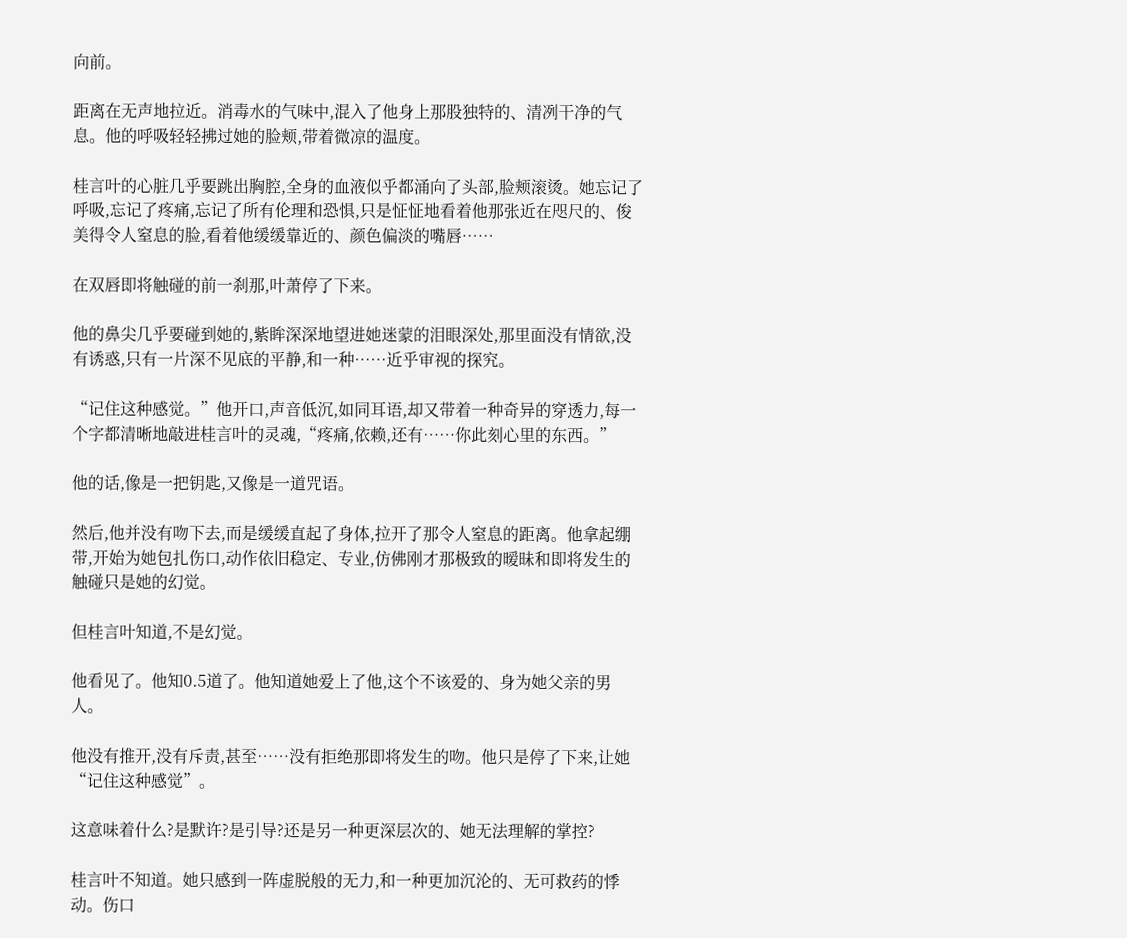向前。

距离在无声地拉近。消毒水的气味中,混入了他身上那股独特的、清冽干净的气息。他的呼吸轻轻拂过她的脸颊,带着微凉的温度。

桂言叶的心脏几乎要跳出胸腔,全身的血液似乎都涌向了头部,脸颊滚烫。她忘记了呼吸,忘记了疼痛,忘记了所有伦理和恐惧,只是怔怔地看着他那张近在咫尺的、俊美得令人窒息的脸,看着他缓缓靠近的、颜色偏淡的嘴唇……

在双唇即将触碰的前一刹那,叶萧停了下来。

他的鼻尖几乎要碰到她的,紫眸深深地望进她迷蒙的泪眼深处,那里面没有情欲,没有诱惑,只有一片深不见底的平静,和一种……近乎审视的探究。

“记住这种感觉。”他开口,声音低沉,如同耳语,却又带着一种奇异的穿透力,每一个字都清晰地敲进桂言叶的灵魂,“疼痛,依赖,还有……你此刻心里的东西。”

他的话,像是一把钥匙,又像是一道咒语。

然后,他并没有吻下去,而是缓缓直起了身体,拉开了那令人窒息的距离。他拿起绷带,开始为她包扎伤口,动作依旧稳定、专业,仿佛刚才那极致的暧昧和即将发生的触碰只是她的幻觉。

但桂言叶知道,不是幻觉。

他看见了。他知0.5道了。他知道她爱上了他,这个不该爱的、身为她父亲的男人。

他没有推开,没有斥责,甚至……没有拒绝那即将发生的吻。他只是停了下来,让她“记住这种感觉”。

这意味着什么?是默许?是引导?还是另一种更深层次的、她无法理解的掌控?

桂言叶不知道。她只感到一阵虚脱般的无力,和一种更加沉沦的、无可救药的悸动。伤口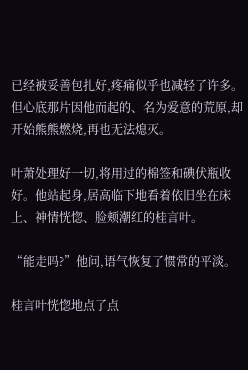已经被妥善包扎好,疼痛似乎也减轻了许多。但心底那片因他而起的、名为爱意的荒原,却开始熊熊燃烧,再也无法熄灭。

叶萧处理好一切,将用过的棉签和碘伏瓶收好。他站起身,居高临下地看着依旧坐在床上、神情恍惚、脸颊潮红的桂言叶。

“能走吗?”他问,语气恢复了惯常的平淡。

桂言叶恍惚地点了点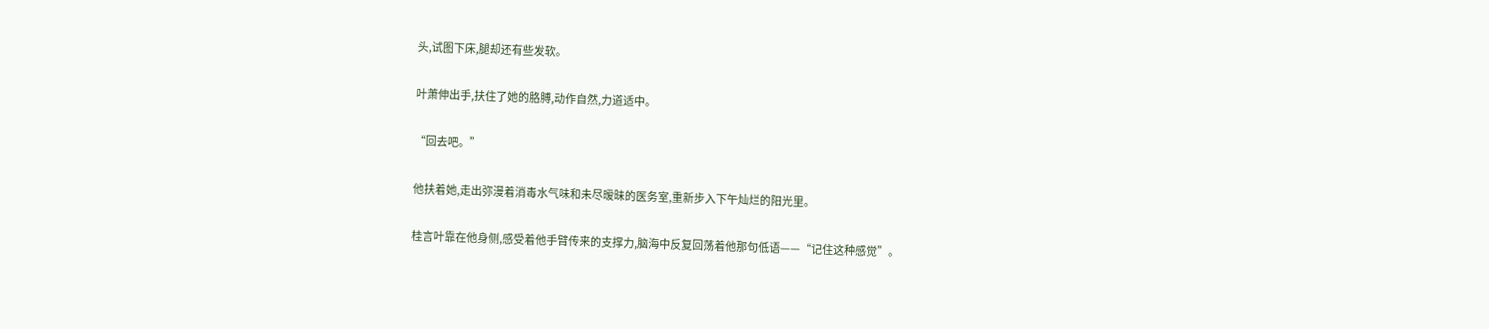头,试图下床,腿却还有些发软。

叶萧伸出手,扶住了她的胳膊,动作自然,力道适中。

“回去吧。”

他扶着她,走出弥漫着消毒水气味和未尽暧昧的医务室,重新步入下午灿烂的阳光里。

桂言叶靠在他身侧,感受着他手臂传来的支撑力,脑海中反复回荡着他那句低语——“记住这种感觉”。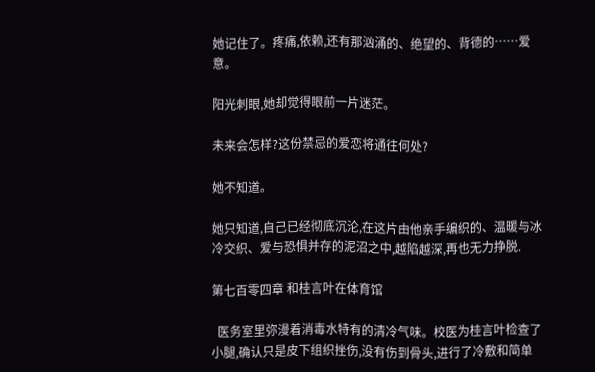她记住了。疼痛,依赖,还有那汹涌的、绝望的、背德的……爱意。

阳光刺眼,她却觉得眼前一片迷茫。

未来会怎样?这份禁忌的爱恋将通往何处?

她不知道。

她只知道,自己已经彻底沉沦,在这片由他亲手编织的、温暖与冰冷交织、爱与恐惧并存的泥沼之中,越陷越深,再也无力挣脱.

第七百零四章 和桂言叶在体育馆

  医务室里弥漫着消毒水特有的清冷气味。校医为桂言叶检查了小腿,确认只是皮下组织挫伤,没有伤到骨头,进行了冷敷和简单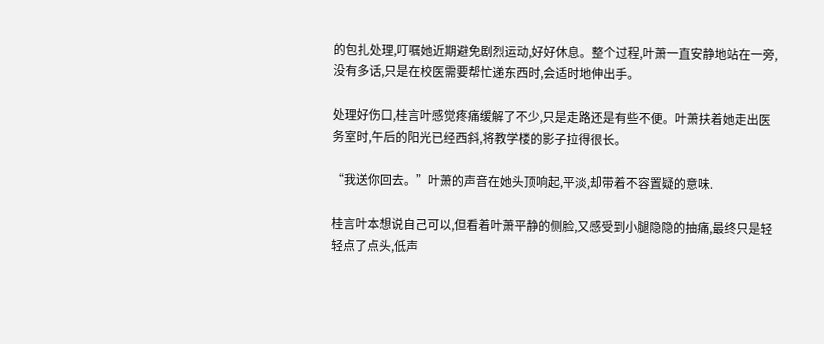的包扎处理,叮嘱她近期避免剧烈运动,好好休息。整个过程,叶萧一直安静地站在一旁,没有多话,只是在校医需要帮忙递东西时,会适时地伸出手。

处理好伤口,桂言叶感觉疼痛缓解了不少,只是走路还是有些不便。叶萧扶着她走出医务室时,午后的阳光已经西斜,将教学楼的影子拉得很长。

“我送你回去。”叶萧的声音在她头顶响起,平淡,却带着不容置疑的意味.

桂言叶本想说自己可以,但看着叶萧平静的侧脸,又感受到小腿隐隐的抽痛,最终只是轻轻点了点头,低声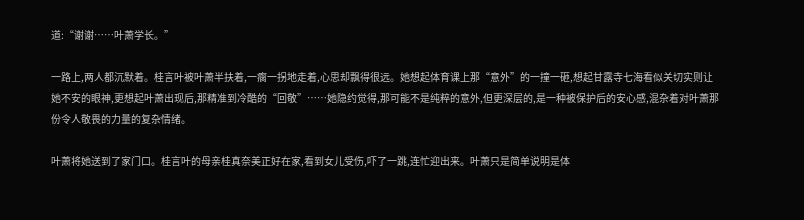道:“谢谢……叶萧学长。”

一路上,两人都沉默着。桂言叶被叶萧半扶着,一瘸一拐地走着,心思却飘得很远。她想起体育课上那“意外”的一撞一砸,想起甘露寺七海看似关切实则让她不安的眼神,更想起叶萧出现后,那精准到冷酷的“回敬”……她隐约觉得,那可能不是纯粹的意外,但更深层的,是一种被保护后的安心感,混杂着对叶萧那份令人敬畏的力量的复杂情绪。

叶萧将她送到了家门口。桂言叶的母亲桂真奈美正好在家,看到女儿受伤,吓了一跳,连忙迎出来。叶萧只是简单说明是体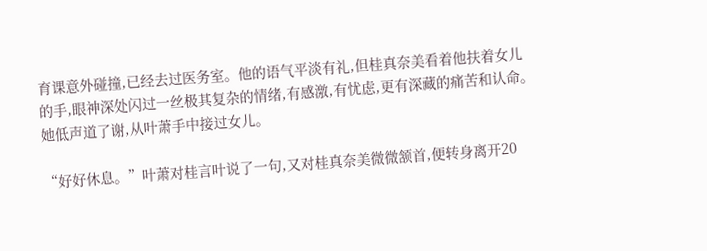育课意外碰撞,已经去过医务室。他的语气平淡有礼,但桂真奈美看着他扶着女儿的手,眼神深处闪过一丝极其复杂的情绪,有感激,有忧虑,更有深藏的痛苦和认命。她低声道了谢,从叶萧手中接过女儿。

“好好休息。”叶萧对桂言叶说了一句,又对桂真奈美微微颔首,便转身离开20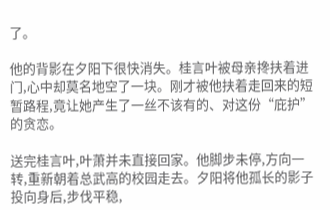了。

他的背影在夕阳下很快消失。桂言叶被母亲搀扶着进门,心中却莫名地空了一块。刚才被他扶着走回来的短暂路程,竟让她产生了一丝不该有的、对这份“庇护”的贪恋。

送完桂言叶,叶萧并未直接回家。他脚步未停,方向一转,重新朝着总武高的校园走去。夕阳将他孤长的影子投向身后,步伐平稳,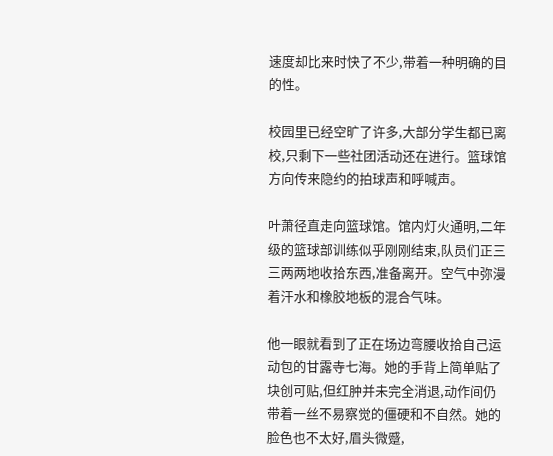速度却比来时快了不少,带着一种明确的目的性。

校园里已经空旷了许多,大部分学生都已离校,只剩下一些社团活动还在进行。篮球馆方向传来隐约的拍球声和呼喊声。

叶萧径直走向篮球馆。馆内灯火通明,二年级的篮球部训练似乎刚刚结束,队员们正三三两两地收拾东西,准备离开。空气中弥漫着汗水和橡胶地板的混合气味。

他一眼就看到了正在场边弯腰收拾自己运动包的甘露寺七海。她的手背上简单贴了块创可贴,但红肿并未完全消退,动作间仍带着一丝不易察觉的僵硬和不自然。她的脸色也不太好,眉头微蹙,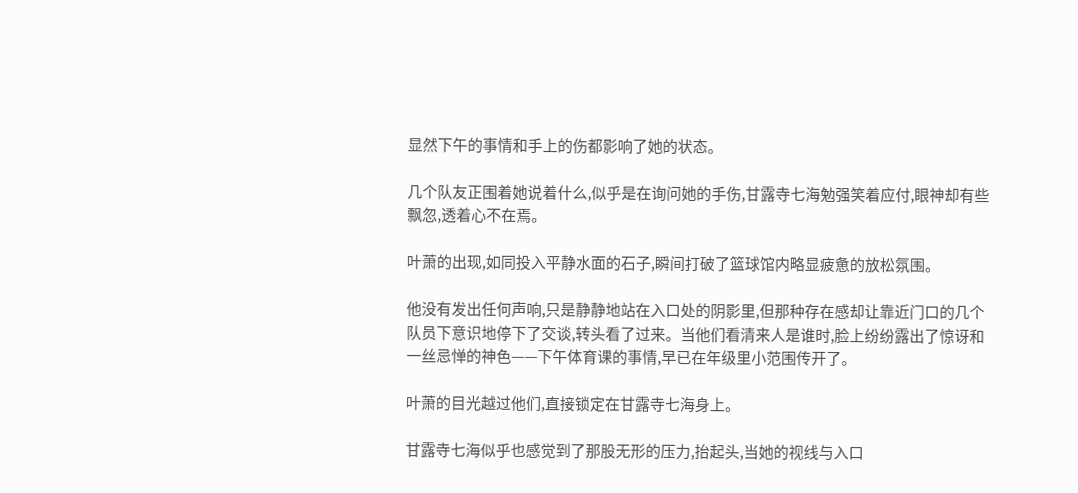显然下午的事情和手上的伤都影响了她的状态。

几个队友正围着她说着什么,似乎是在询问她的手伤,甘露寺七海勉强笑着应付,眼神却有些飘忽,透着心不在焉。

叶萧的出现,如同投入平静水面的石子,瞬间打破了篮球馆内略显疲惫的放松氛围。

他没有发出任何声响,只是静静地站在入口处的阴影里,但那种存在感却让靠近门口的几个队员下意识地停下了交谈,转头看了过来。当他们看清来人是谁时,脸上纷纷露出了惊讶和一丝忌惮的神色——下午体育课的事情,早已在年级里小范围传开了。

叶萧的目光越过他们,直接锁定在甘露寺七海身上。

甘露寺七海似乎也感觉到了那股无形的压力,抬起头,当她的视线与入口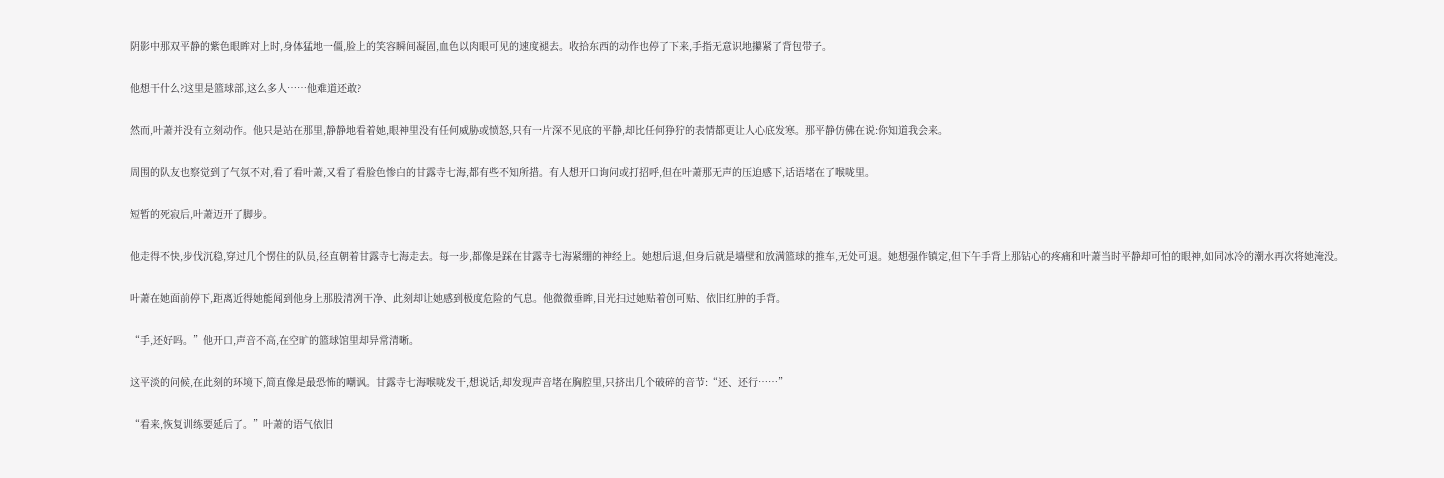阴影中那双平静的紫色眼眸对上时,身体猛地一僵,脸上的笑容瞬间凝固,血色以肉眼可见的速度褪去。收拾东西的动作也停了下来,手指无意识地攥紧了背包带子。

他想干什么?这里是篮球部,这么多人……他难道还敢?

然而,叶萧并没有立刻动作。他只是站在那里,静静地看着她,眼神里没有任何威胁或愤怒,只有一片深不见底的平静,却比任何狰狞的表情都更让人心底发寒。那平静仿佛在说:你知道我会来。

周围的队友也察觉到了气氛不对,看了看叶萧,又看了看脸色惨白的甘露寺七海,都有些不知所措。有人想开口询问或打招呼,但在叶萧那无声的压迫感下,话语堵在了喉咙里。

短暂的死寂后,叶萧迈开了脚步。

他走得不快,步伐沉稳,穿过几个愣住的队员,径直朝着甘露寺七海走去。每一步,都像是踩在甘露寺七海紧绷的神经上。她想后退,但身后就是墙壁和放满篮球的推车,无处可退。她想强作镇定,但下午手背上那钻心的疼痛和叶萧当时平静却可怕的眼神,如同冰冷的潮水再次将她淹没。

叶萧在她面前停下,距离近得她能闻到他身上那股清冽干净、此刻却让她感到极度危险的气息。他微微垂眸,目光扫过她贴着创可贴、依旧红肿的手背。

“手,还好吗。”他开口,声音不高,在空旷的篮球馆里却异常清晰。

这平淡的问候,在此刻的环境下,简直像是最恐怖的嘲讽。甘露寺七海喉咙发干,想说话,却发现声音堵在胸腔里,只挤出几个破碎的音节:“还、还行……”

“看来,恢复训练要延后了。”叶萧的语气依旧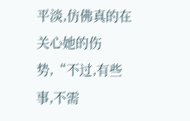平淡,仿佛真的在关心她的伤势,“不过,有些事,不需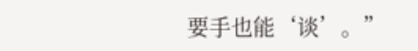要手也能‘谈’。”